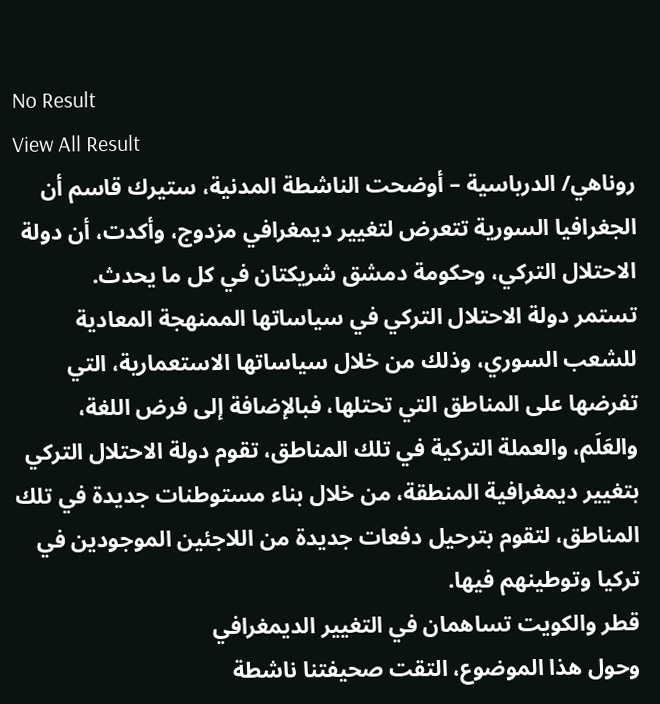No Result
View All Result
روناهي/ الدرباسية – أوضحت الناشطة المدنية، ستيرك قاسم أن الجغرافيا السورية تتعرض لتغيير ديمغرافي مزدوج، وأكدت، أن دولة الاحتلال التركي، وحكومة دمشق شريكتان في كل ما يحدث.
تستمر دولة الاحتلال التركي في سياساتها الممنهجة المعادية للشعب السوري، وذلك من خلال سياساتها الاستعمارية، التي تفرضها على المناطق التي تحتلها، فبالإضافة إلى فرض اللغة، والعَلَم، والعملة التركية في تلك المناطق، تقوم دولة الاحتلال التركي بتغيير ديمغرافية المنطقة، من خلال بناء مستوطنات جديدة في تلك المناطق، لتقوم بترحيل دفعات جديدة من اللاجئين الموجودين في تركيا وتوطينهم فيها.
قطر والكويت تساهمان في التغيير الديمغرافي
وحول هذا الموضوع، التقت صحيفتنا ناشطة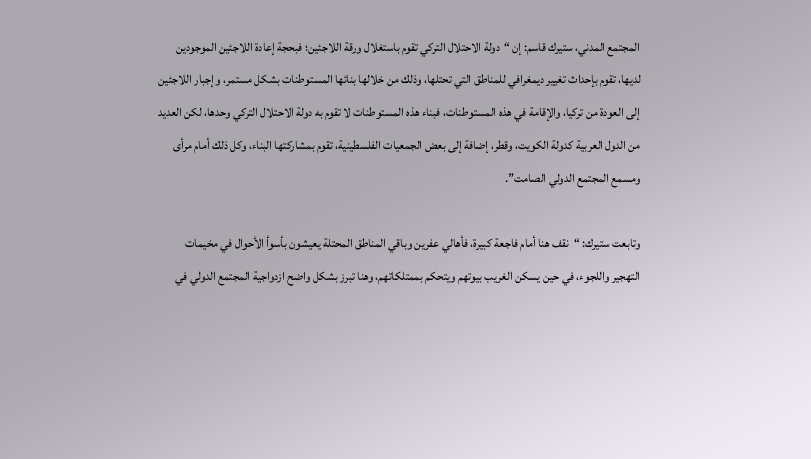المجتمع المدني، ستيرك قاسم: إن “دولة الاحتلال التركي تقوم باستغلال ورقة اللاجئين؛ فبحجة إعادة اللاجئين الموجودين لديها، تقوم بإحداث تغيير ديمغرافي للمناطق التي تحتلها، وذلك من خلالها بنائها المستوطنات بشكل مستمر، وإجبار اللاجئين إلى العودة من تركيا، والإقامة في هذه المستوطنات، فبناء هذه المستوطنات لا تقوم به دولة الاحتلال التركي وحدها، لكن العديد من الدول العربية كدولة الكويت، وقطر، إضافة إلى بعض الجمعيات الفلسطينية، تقوم بمشاركتها البناء، وكل ذلك أمام مرأى ومسمع المجتمع الدولي الصامت”.

وتابعت ستيرك: “نقف هنا أمام فاجعة كبيرة، فأهالي عفرين وباقي المناطق المحتلة يعيشون بأسوأ الأحوال في مخيمات التهجير واللجوء، في حين يسكن الغريب بيوتهم ويتحكم بممتلكاتهم، وهنا تبرز بشكل واضح ازدواجية المجتمع الدولي في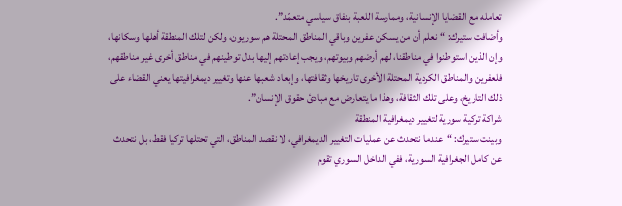تعامله مع القضايا الإنسانية، وممارسة اللعبة بنفاق سياسي متعمّد”.
وأضافت ستيرك: “نعلم أن من يسكن عفرين وباقي المناطق المحتلة هم سوريون، ولكن لتلك المنطقة أهلها وسكانها، وإن الذين استوطنوا في مناطقنا، لهم أرضهم وبيوتهم، ويجب إعادتهم إليها بدل توطينهم في مناطق أخرى غير مناطقهم، فلعفرين والمناطق الكردية المحتلة الأخرى تاريخها وثقافتها، وإبعاد شعبها عنها وتغيير ديمغرافيتها يعني القضاء على ذلك التاريخ، وعلى تلك الثقافة، وهذا ما يتعارض مع مبادئ حقوق الإنسان”.
شراكة تركية سورية لتغيير ديمغرافية المنطقة
وبينت ستيرك: “عندما نتحدث عن عمليات التغيير الديمغرافي، لا نقصد المناطق، التي تحتلها تركيا فقط، بل نتحدث عن كامل الجغرافية السورية، ففي الداخل السوري تقوم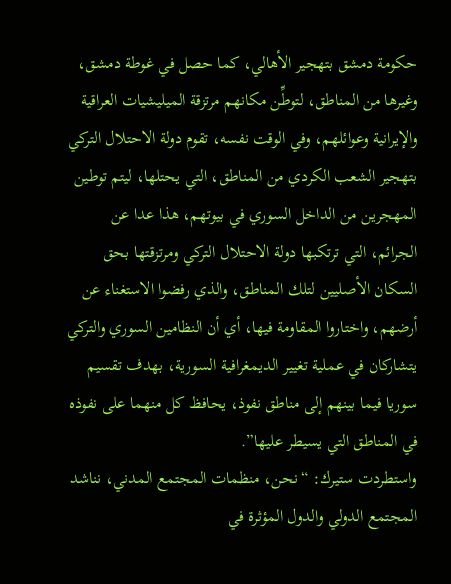حكومة دمشق بتهجير الأهالي، كما حصل في غوطة دمشق، وغيرها من المناطق، لتوطِّن مكانهم مرتزقة الميليشيات العراقية والإيرانية وعوائلهم، وفي الوقت نفسه، تقوم دولة الاحتلال التركي بتهجير الشعب الكردي من المناطق، التي يحتلها، ليتم توطين المهجرين من الداخل السوري في بيوتهم، هذا عدا عن الجرائم، التي ترتكبها دولة الاحتلال التركي ومرتزقتها بحق السكان الأصليين لتلك المناطق، والذي رفضوا الاستغناء عن أرضهم، واختاروا المقاومة فيها، أي أن النظامين السوري والتركي يتشاركان في عملية تغيير الديمغرافية السورية، بهدف تقسيم سوريا فيما بينهم إلى مناطق نفوذ، يحافظ كل منهما على نفوذه في المناطق التي يسيطر عليها”.
واستطردت ستيرك: “نحن، منظمات المجتمع المدني، نناشد المجتمع الدولي والدول المؤثرة في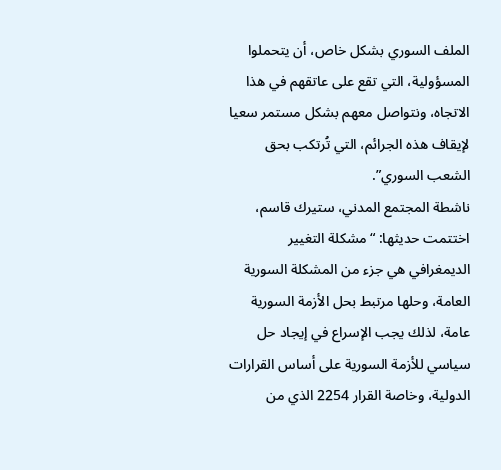الملف السوري بشكل خاص، أن يتحملوا المسؤولية، التي تقع على عاتقهم في هذا الاتجاه، ونتواصل معهم بشكل مستمر سعيا لإيقاف هذه الجرائم، التي تُرتكب بحق الشعب السوري”.
ناشطة المجتمع المدني، ستيرك قاسم، اختتمت حديثها: “مشكلة التغيير الديمغرافي هي جزء من المشكلة السورية العامة، وحلها مرتبط بحل الأزمة السورية عامة، لذلك يجب الإسراع في إيجاد حل سياسي للأزمة السورية على أساس القرارات الدولية، وخاصة القرار 2254 الذي من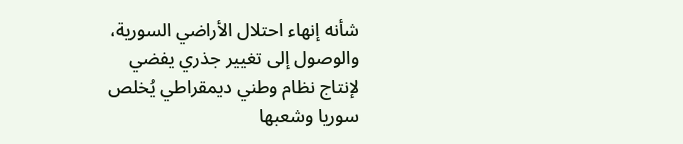شأنه إنهاء احتلال الأراضي السورية، والوصول إلى تغيير جذري يفضي لإنتاج نظام وطني ديمقراطي يُخلص سوريا وشعبها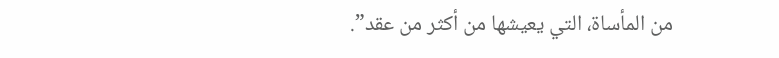من المأساة، التي يعيشها من أكثر من عقد”.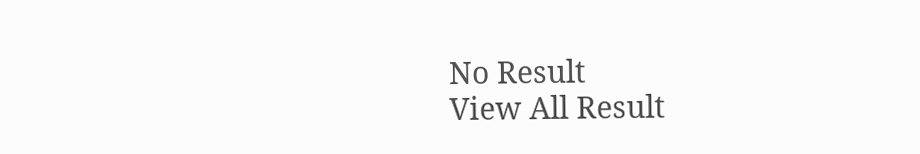No Result
View All Result